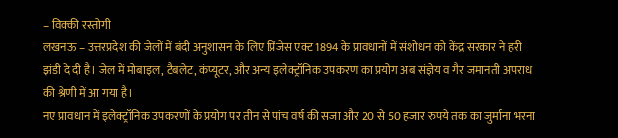– विक्की रस्तोगी
लखनऊ – उत्तरप्रदेश की जेलों में बंदी अनुशासन के लिए प्रिंजेस एक्ट 1894 के प्रावधानों में संशोधन को केंद्र सरकार ने हरी झंडी दे दी है। जेल में मोबाइल, टैबलेट, कंप्यूटर, और अन्य इलेक्ट्रॉनिक उपकरण का प्रयोग अब संज्ञेय व गैर जमानती अपराध की श्रेणी में आ गया है।
नए प्रावधान में इलेक्ट्रॉनिक उपकरणों के प्रयोग पर तीन से पांच वर्ष की सजा और 20 से 50 हजार रुपये तक का जुर्माना भरना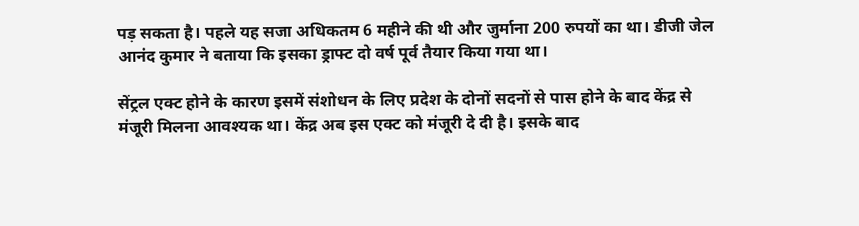पड़ सकता है। पहले यह सजा अधिकतम 6 महीने की थी और जुर्माना 200 रुपयों का था। डीजी जेल आनंद कुमार ने बताया कि इसका ड्राफ्ट दो वर्ष पूर्व तैयार किया गया था।

सेंट्रल एक्ट होने के कारण इसमें संशोधन के लिए प्रदेश के दोनों सदनों से पास होने के बाद केंद्र से मंजूरी मिलना आवश्यक था। केंद्र अब इस एक्ट को मंजूरी दे दी है। इसके बाद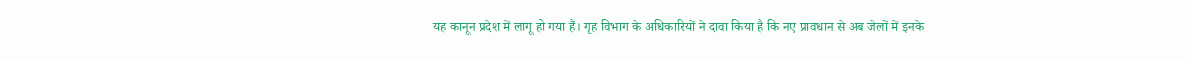यह कानून प्रदेश में लागू हो गया हैं। गृह विभाग के अधिकारियों ने दावा किया है कि नए प्रावधान से अब जेलों में इनके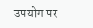उपयोग पर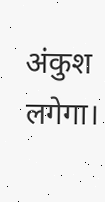अंकुश लगेगा।